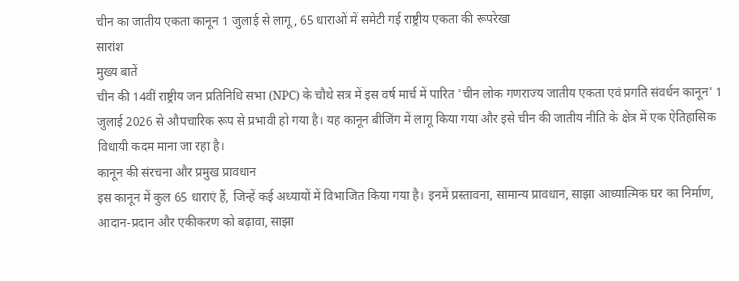चीन का जातीय एकता कानून 1 जुलाई से लागू, 65 धाराओं में समेटी गई राष्ट्रीय एकता की रूपरेखा
सारांश
मुख्य बातें
चीन की 14वीं राष्ट्रीय जन प्रतिनिधि सभा (NPC) के चौथे सत्र में इस वर्ष मार्च में पारित 'चीन लोक गणराज्य जातीय एकता एवं प्रगति संवर्धन कानून' 1 जुलाई 2026 से औपचारिक रूप से प्रभावी हो गया है। यह कानून बीजिंग में लागू किया गया और इसे चीन की जातीय नीति के क्षेत्र में एक ऐतिहासिक विधायी कदम माना जा रहा है।
कानून की संरचना और प्रमुख प्रावधान
इस कानून में कुल 65 धाराएं हैं, जिन्हें कई अध्यायों में विभाजित किया गया है। इनमें प्रस्तावना, सामान्य प्रावधान, साझा आध्यात्मिक घर का निर्माण, आदान-प्रदान और एकीकरण को बढ़ावा, साझा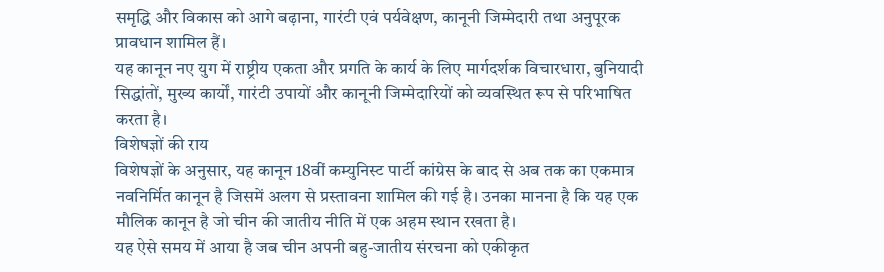समृद्धि और विकास को आगे बढ़ाना, गारंटी एवं पर्यवेक्षण, कानूनी जिम्मेदारी तथा अनुपूरक प्रावधान शामिल हैं।
यह कानून नए युग में राष्ट्रीय एकता और प्रगति के कार्य के लिए मार्गदर्शक विचारधारा, बुनियादी सिद्धांतों, मुख्य कार्यों, गारंटी उपायों और कानूनी जिम्मेदारियों को व्यवस्थित रूप से परिभाषित करता है।
विशेषज्ञों की राय
विशेषज्ञों के अनुसार, यह कानून 18वीं कम्युनिस्ट पार्टी कांग्रेस के बाद से अब तक का एकमात्र नवनिर्मित कानून है जिसमें अलग से प्रस्तावना शामिल की गई है। उनका मानना है कि यह एक मौलिक कानून है जो चीन की जातीय नीति में एक अहम स्थान रखता है।
यह ऐसे समय में आया है जब चीन अपनी बहु-जातीय संरचना को एकीकृत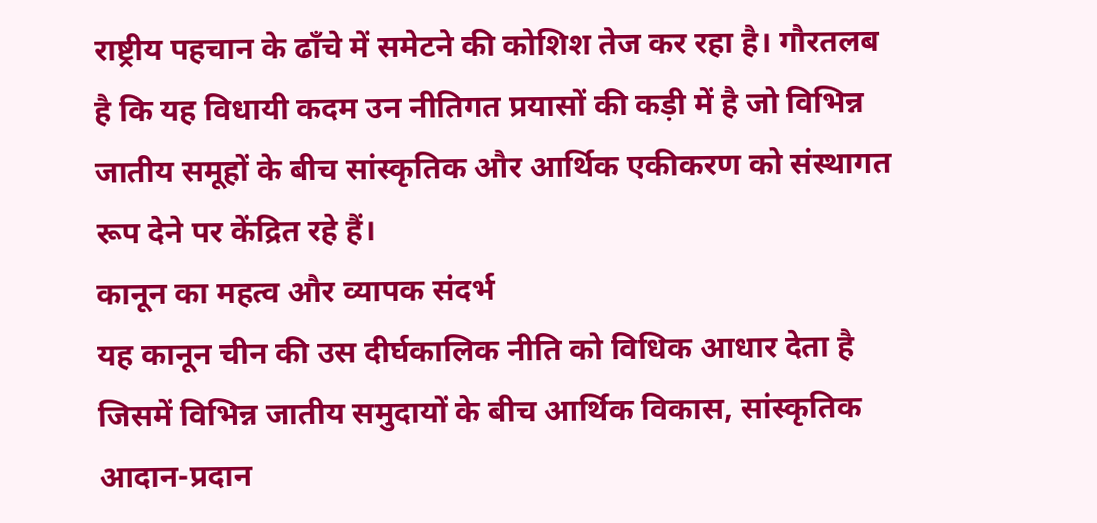राष्ट्रीय पहचान के ढाँचे में समेटने की कोशिश तेज कर रहा है। गौरतलब है कि यह विधायी कदम उन नीतिगत प्रयासों की कड़ी में है जो विभिन्न जातीय समूहों के बीच सांस्कृतिक और आर्थिक एकीकरण को संस्थागत रूप देने पर केंद्रित रहे हैं।
कानून का महत्व और व्यापक संदर्भ
यह कानून चीन की उस दीर्घकालिक नीति को विधिक आधार देता है जिसमें विभिन्न जातीय समुदायों के बीच आर्थिक विकास, सांस्कृतिक आदान-प्रदान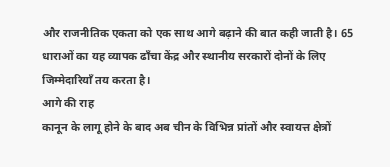और राजनीतिक एकता को एक साथ आगे बढ़ाने की बात कही जाती है। 65 धाराओं का यह व्यापक ढाँचा केंद्र और स्थानीय सरकारों दोनों के लिए जिम्मेदारियाँ तय करता है।
आगे की राह
कानून के लागू होने के बाद अब चीन के विभिन्न प्रांतों और स्वायत्त क्षेत्रों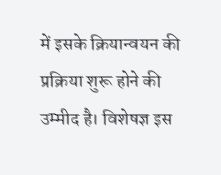में इसके क्रियान्वयन की प्रक्रिया शुरू होने की उम्मीद है। विशेषज्ञ इस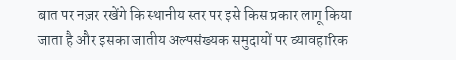बात पर नज़र रखेंगे कि स्थानीय स्तर पर इसे किस प्रकार लागू किया जाता है और इसका जातीय अल्पसंख्यक समुदायों पर व्यावहारिक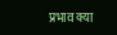प्रभाव क्या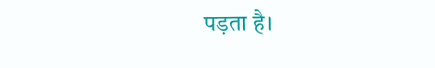पड़ता है।